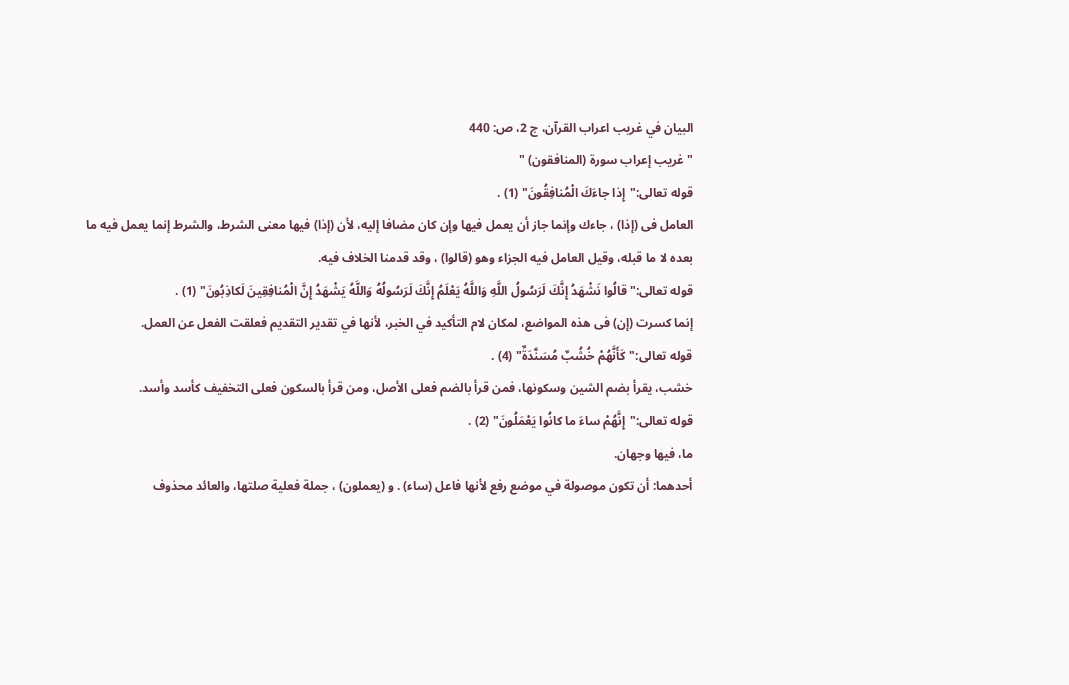البيان في غريب اعراب القرآن، ج 2، ص: 440
"غريب إعراب سورة (المنافقون) "
قوله تعالى:"إِذا جاءَكَ الْمُنافِقُونَ" (1) .
العامل فى (إذا) ، جاءك وإنما جاز أن يعمل فيها وإن كان مضافا إليه، لأن (إذا) فيها معنى الشرط، والشرط إنما يعمل فيه ما بعده لا ما قبله، وقيل العامل فيه الجزاء وهو (قالوا) ، وقد قدمنا الخلاف فيه.
قوله تعالى:"قالُوا نَشْهَدُ إِنَّكَ لَرَسُولُ اللَّهِ وَاللَّهُ يَعْلَمُ إِنَّكَ لَرَسُولُهُ وَاللَّهُ يَشْهَدُ إِنَّ الْمُنافِقِينَ لَكاذِبُونَ" (1) .
إنما كسرت (إن) فى هذه المواضع، لمكان لام التأكيد في الخبر، لأنها في تقدير التقديم فعلقت الفعل عن العمل.
قوله تعالى:"كَأَنَّهُمْ خُشُبٌ مُسَنَّدَةٌ" (4) .
خشب، يقرأ بضم الشين وسكونها، فمن قرأ بالضم فعلى الأصل، ومن قرأ بالسكون فعلى التخفيف كأسد وأسد.
قوله تعالى:"إِنَّهُمْ ساءَ ما كانُوا يَعْمَلُونَ" (2) .
ما، فيها وجهان.
أحدهما: أن تكون موصولة في موضع رفع لأنها فاعل (ساء) . و (يعملون) ، جملة فعلية صلتها، والعائد محذوف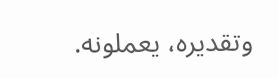وتقديره، يعملونه.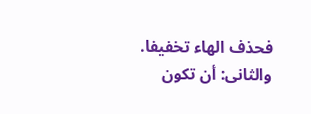فحذف الهاء تخفيفا.
والثانى: أن تكون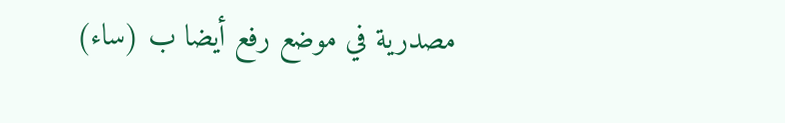مصدرية في موضع رفع أيضا ب (ساء)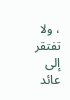، ولا تفتقر إلى عائد